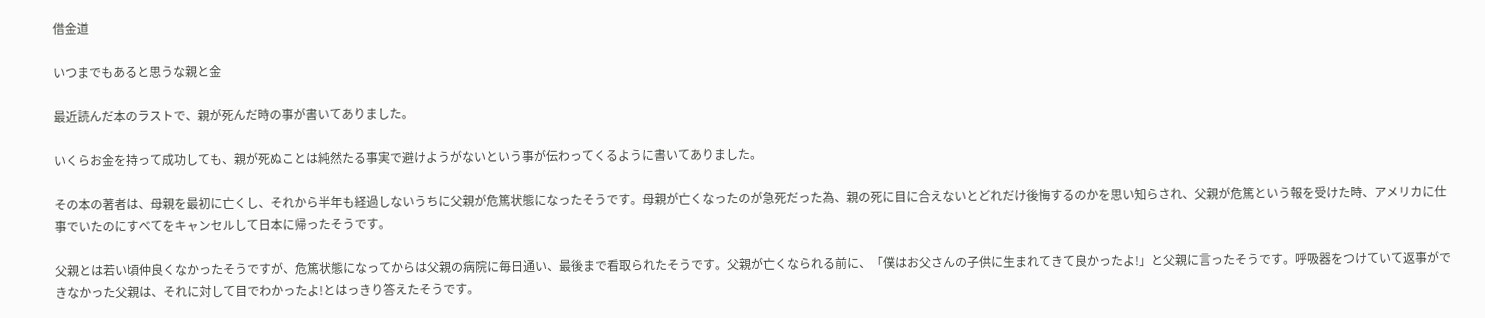借金道

いつまでもあると思うな親と金

最近読んだ本のラストで、親が死んだ時の事が書いてありました。

いくらお金を持って成功しても、親が死ぬことは純然たる事実で避けようがないという事が伝わってくるように書いてありました。

その本の著者は、母親を最初に亡くし、それから半年も経過しないうちに父親が危篤状態になったそうです。母親が亡くなったのが急死だった為、親の死に目に合えないとどれだけ後悔するのかを思い知らされ、父親が危篤という報を受けた時、アメリカに仕事でいたのにすべてをキャンセルして日本に帰ったそうです。

父親とは若い頃仲良くなかったそうですが、危篤状態になってからは父親の病院に毎日通い、最後まで看取られたそうです。父親が亡くなられる前に、「僕はお父さんの子供に生まれてきて良かったよ!」と父親に言ったそうです。呼吸器をつけていて返事ができなかった父親は、それに対して目でわかったよ!とはっきり答えたそうです。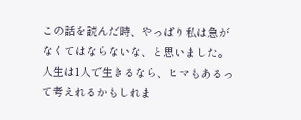この話を読んだ時、やっぱり私は急がなくてはならないな、と思いました。人生は1人で生きるなら、ヒマもあるって考えれるかもしれま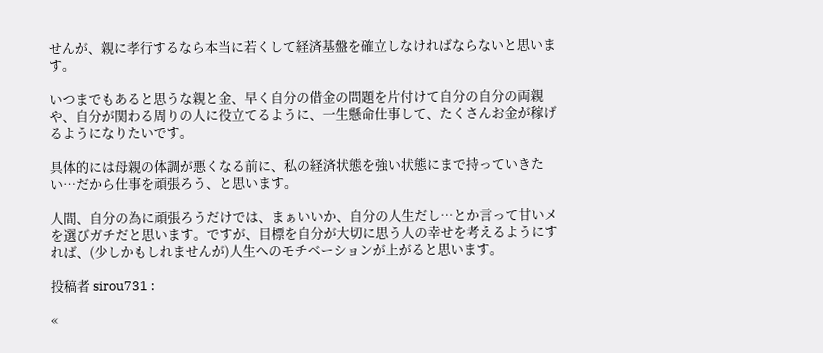せんが、親に孝行するなら本当に若くして経済基盤を確立しなければならないと思います。

いつまでもあると思うな親と金、早く自分の借金の問題を片付けて自分の自分の両親や、自分が関わる周りの人に役立てるように、一生懸命仕事して、たくさんお金が稼げるようになりたいです。

具体的には母親の体調が悪くなる前に、私の経済状態を強い状態にまで持っていきたい…だから仕事を頑張ろう、と思います。

人間、自分の為に頑張ろうだけでは、まぁいいか、自分の人生だし…とか言って甘いメを選びガチだと思います。ですが、目標を自分が大切に思う人の幸せを考えるようにすれば、(少しかもしれませんが)人生へのモチベーションが上がると思います。

投稿者 sirou731 :

«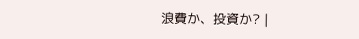浪費か、投資か? |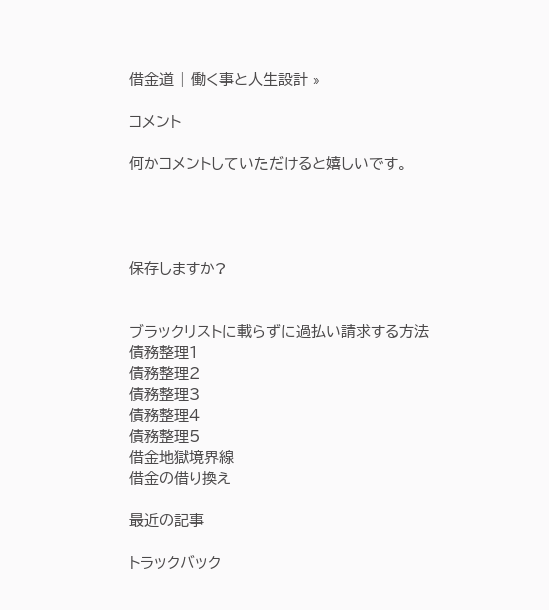借金道 | 働く事と人生設計 »

コメント

何かコメントしていただけると嬉しいです。




保存しますか?


ブラックリストに載らずに過払い請求する方法
債務整理1
債務整理2
債務整理3
債務整理4
債務整理5
借金地獄境界線
借金の借り換え

最近の記事

トラックバック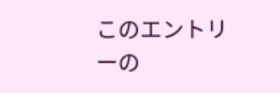このエントリーの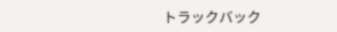トラックバック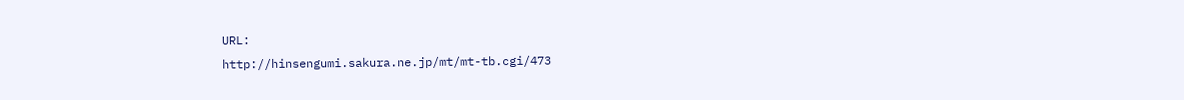URL:
http://hinsengumi.sakura.ne.jp/mt/mt-tb.cgi/473